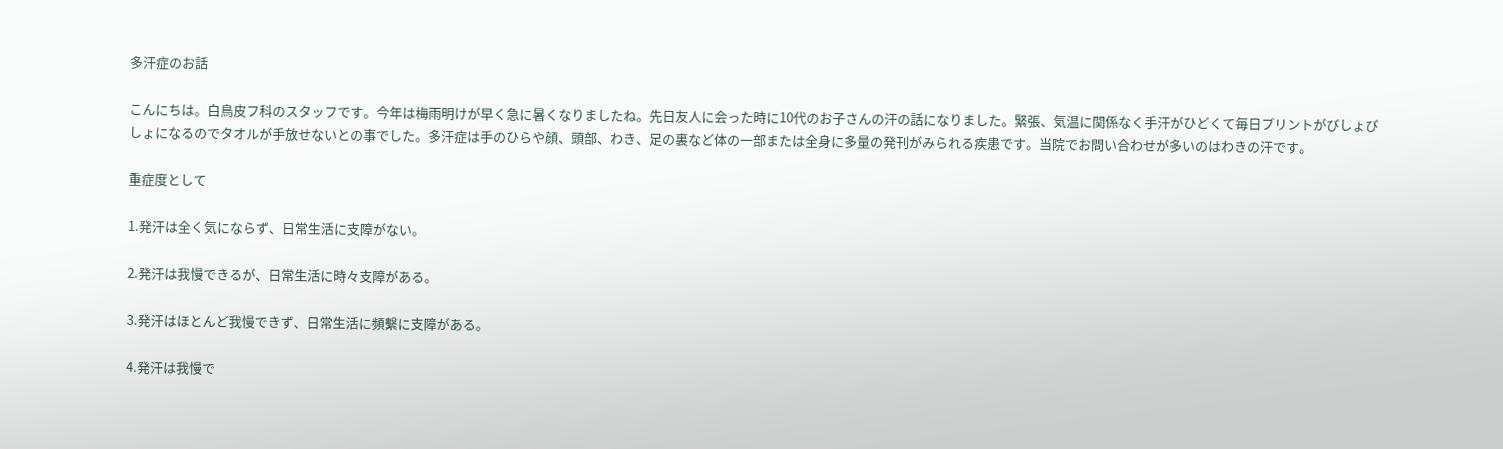多汗症のお話

こんにちは。白鳥皮フ科のスタッフです。今年は梅雨明けが早く急に暑くなりましたね。先日友人に会った時に10代のお子さんの汗の話になりました。緊張、気温に関係なく手汗がひどくて毎日プリントがびしょびしょになるのでタオルが手放せないとの事でした。多汗症は手のひらや顔、頭部、わき、足の裏など体の一部または全身に多量の発刊がみられる疾患です。当院でお問い合わせが多いのはわきの汗です。

重症度として

1.発汗は全く気にならず、日常生活に支障がない。

2.発汗は我慢できるが、日常生活に時々支障がある。

3.発汗はほとんど我慢できず、日常生活に頻繫に支障がある。

4.発汗は我慢で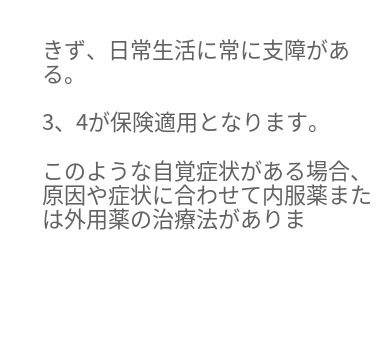きず、日常生活に常に支障がある。

3、4が保険適用となります。

このような自覚症状がある場合、原因や症状に合わせて内服薬または外用薬の治療法がありま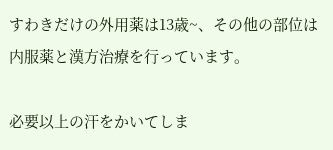すわきだけの外用薬は13歳~、その他の部位は内服薬と漢方治療を行っています。

必要以上の汗をかいてしま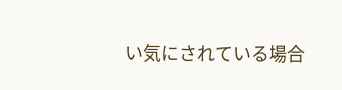い気にされている場合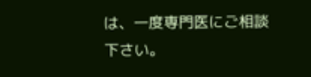は、一度専門医にご相談下さい。